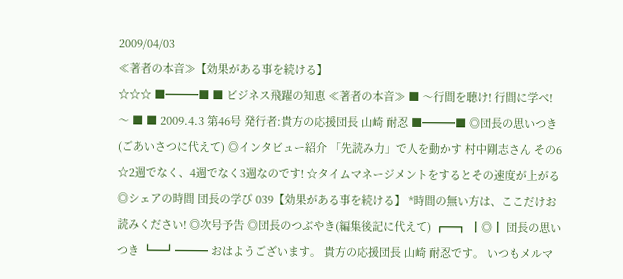2009/04/03
≪著者の本音≫【効果がある事を続ける】
☆☆☆ ■━━━■ ■ ビジネス飛躍の知恵 ≪著者の本音≫ ■ 〜行間を聴け! 行間に学べ!〜 ■ ■ 2009.4.3 第46号 発行者:貴方の応援団長 山崎 耐忍 ■━━━■ ◎団長の思いつき(ごあいさつに代えて) ◎インタビュー紹介 「先読み力」で人を動かす 村中剛志さん その6 ☆2週でなく、4週でなく3週なのです! ☆タイムマネージメントをするとその速度が上がる ◎シェアの時間 団長の学び 039【効果がある事を続ける】 *時間の無い方は、ここだけお読みください! ◎次号予告 ◎団長のつぶやき(編集後記に代えて) ┏━┓ ┃◎┃ 団長の思いつき ┗━┛━━━ おはようございます。 貴方の応援団長 山崎 耐忍です。 いつもメルマ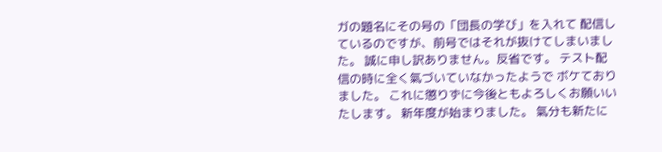ガの題名にその号の「団長の学び」を入れて 配信しているのですが、前号ではそれが抜けてしまいました。 誠に申し訳ありません。反省です。 テスト配信の時に全く氣づいていなかったようで ボケておりました。 これに懲りずに今後ともよろしくお願いいたします。 新年度が始まりました。 氣分も新たに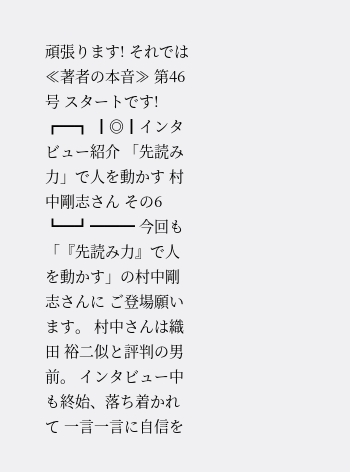頑張ります! それでは≪著者の本音≫ 第46号 スタートです! ┏━┓ ┃◎┃インタビュー紹介 「先読み力」で人を動かす 村中剛志さん その6 ┗━┛━━━ 今回も「『先読み力』で人を動かす」の村中剛志さんに ご登場願います。 村中さんは織田 裕二似と評判の男前。 インタビュー中も終始、落ち着かれて 一言一言に自信を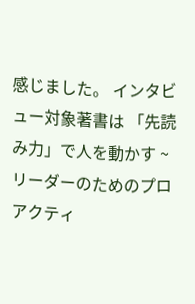感じました。 インタビュー対象著書は 「先読み力」で人を動かす ~リーダーのためのプロアクティ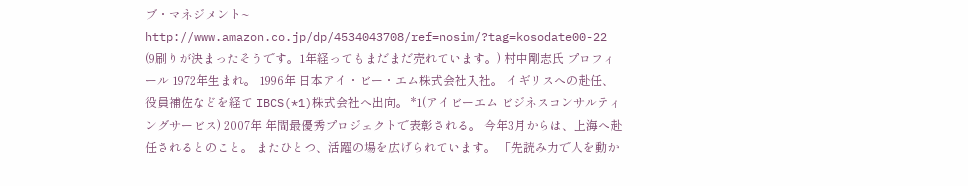ブ・マネジメント~ http://www.amazon.co.jp/dp/4534043708/ref=nosim/?tag=kosodate00-22 (9刷りが決まったそうです。1年経ってもまだまだ売れています。) 村中剛志氏 プロフィール 1972年生まれ。 1996年 日本アイ・ビー・エム株式会社入社。 イギリスへの赴任、役員補佐などを経て IBCS(*1)株式会社へ出向。 *1(アイビーエム ビジネスコンサルティングサービス) 2007年 年間最優秀プロジェクトで表彰される。 今年3月からは、上海へ赴任されるとのこと。 またひとつ、活躍の場を広げられています。 「先読み力で人を動か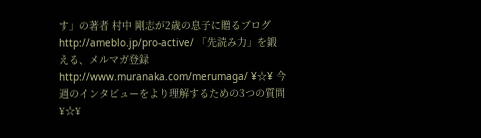す」の著者 村中 剛志が2歳の息子に贈るブログ http://ameblo.jp/pro-active/ 「先読み力」を鍛える、メルマガ登録 http://www.muranaka.com/merumaga/ ¥☆¥ 今週のインタビューをより理解するための3つの質問 ¥☆¥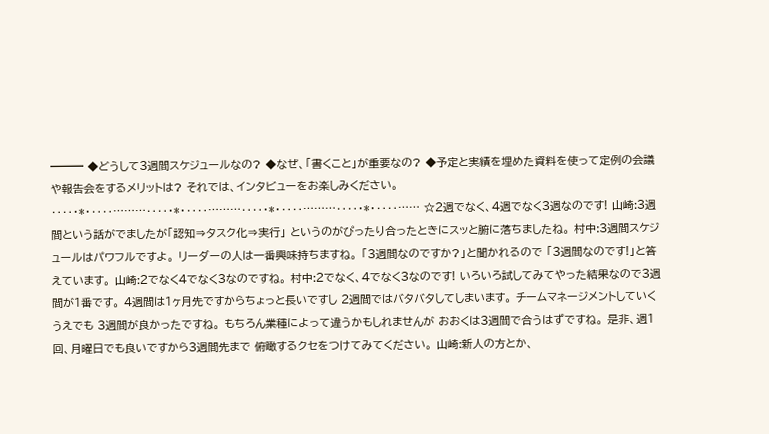━━━ ◆どうして3週間スケジュールなの? ◆なぜ、「書くこと」が重要なの? ◆予定と実績を埋めた資料を使って定例の会議や報告会をするメリットは? それでは、インタビューをお楽しみください。 ‥‥・*・‥‥………‥‥・*・‥‥………‥‥・*・‥‥………‥‥・*・‥‥…… ☆2週でなく、4週でなく3週なのです! 山崎:3週間という話がでましたが「認知⇒タスク化⇒実行」 というのがぴったり合ったときにスッと腑に落ちましたね。 村中:3週間スケジュールはパワフルですよ。 リーダーの人は一番興味持ちますね。 「3週間なのですか?」と聞かれるので 「3週間なのです!」と答えています。 山崎:2でなく4でなく3なのですね。 村中:2でなく、4でなく3なのです! いろいろ試してみてやった結果なので3週間が1番です。 4週間は1ヶ月先ですからちょっと長いですし 2週間ではバタバタしてしまいます。 チームマネージメントしていくうえでも 3週間が良かったですね。 もちろん業種によって違うかもしれませんが おおくは3週間で合うはずですね。 是非、週1回、月曜日でも良いですから3週間先まで 俯瞰するクセをつけてみてください。 山崎:新人の方とか、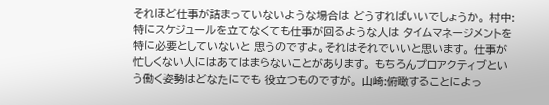それほど仕事が詰まっていないような場合は どうすればいいでしょうか。 村中:特にスケジュールを立てなくても仕事が回るような人は タイムマネージメントを特に必要としていないと 思うのですよ。それはそれでいいと思います。 仕事が忙しくない人にはあてはまらないことがあります。 もちろんプロアクティブという働く姿勢はどなたにでも 役立つものですが。 山崎:俯瞰することによっ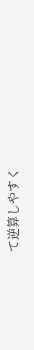て逆算しやすく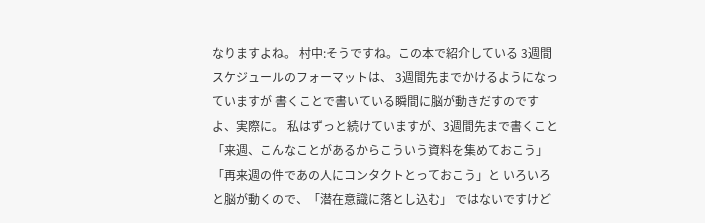なりますよね。 村中:そうですね。この本で紹介している 3週間スケジュールのフォーマットは、 3週間先までかけるようになっていますが 書くことで書いている瞬間に脳が動きだすのですよ、実際に。 私はずっと続けていますが、3週間先まで書くこと 「来週、こんなことがあるからこういう資料を集めておこう」 「再来週の件であの人にコンタクトとっておこう」と いろいろと脳が動くので、「潜在意識に落とし込む」 ではないですけど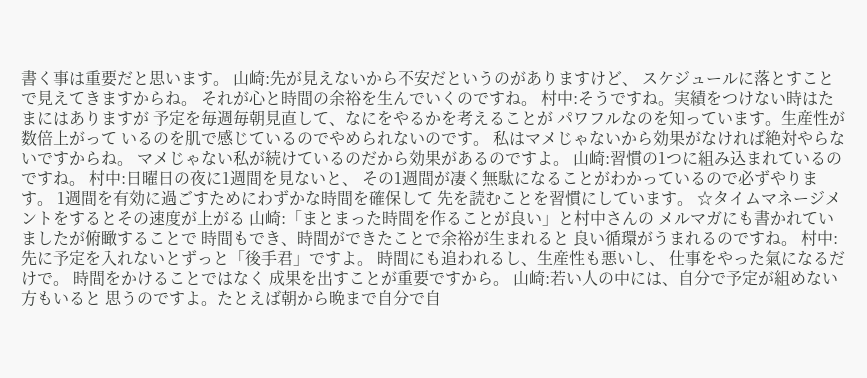書く事は重要だと思います。 山崎:先が見えないから不安だというのがありますけど、 スケジュールに落とすことで見えてきますからね。 それが心と時間の余裕を生んでいくのですね。 村中:そうですね。実績をつけない時はたまにはありますが 予定を毎週毎朝見直して、なにをやるかを考えることが パワフルなのを知っています。生産性が数倍上がって いるのを肌で感じているのでやめられないのです。 私はマメじゃないから効果がなければ絶対やらないですからね。 マメじゃない私が続けているのだから効果があるのですよ。 山崎:習慣の1つに組み込まれているのですね。 村中:日曜日の夜に1週間を見ないと、 その1週間が凄く無駄になることがわかっているので必ずやります。 1週間を有効に過ごすためにわずかな時間を確保して 先を読むことを習慣にしています。 ☆タイムマネージメントをするとその速度が上がる 山崎:「まとまった時間を作ることが良い」と村中さんの メルマガにも書かれていましたが俯瞰することで 時間もでき、時間ができたことで余裕が生まれると 良い循環がうまれるのですね。 村中:先に予定を入れないとずっと「後手君」ですよ。 時間にも追われるし、生産性も悪いし、 仕事をやった氣になるだけで。 時間をかけることではなく 成果を出すことが重要ですから。 山崎:若い人の中には、自分で予定が組めない方もいると 思うのですよ。たとえば朝から晩まで自分で自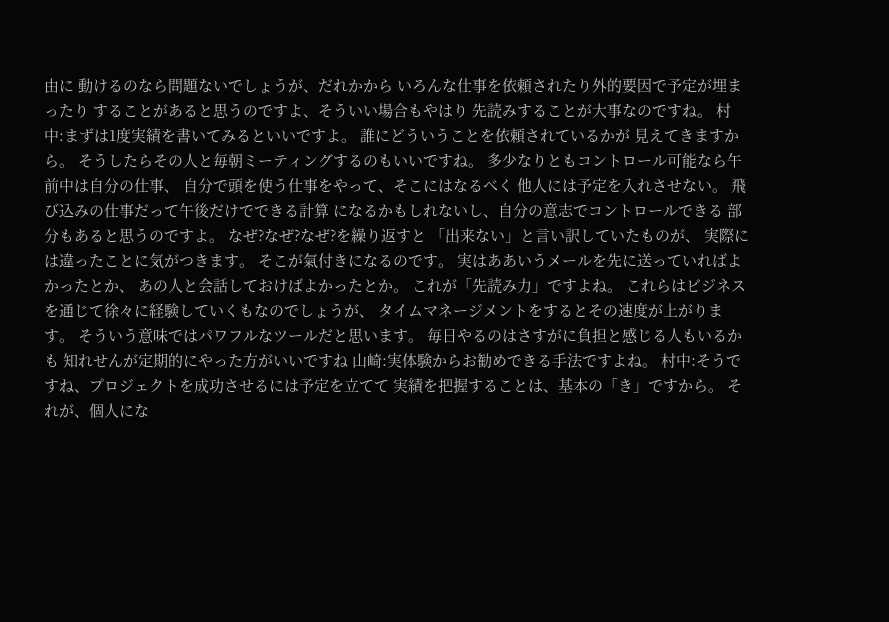由に 動けるのなら問題ないでしょうが、だれかから いろんな仕事を依頼されたり外的要因で予定が埋まったり することがあると思うのですよ、そういい場合もやはり 先読みすることが大事なのですね。 村中:まずは1度実績を書いてみるといいですよ。 誰にどういうことを依頼されているかが 見えてきますから。 そうしたらその人と毎朝ミーティングするのもいいですね。 多少なりともコントロール可能なら午前中は自分の仕事、 自分で頭を使う仕事をやって、そこにはなるべく 他人には予定を入れさせない。 飛び込みの仕事だって午後だけでできる計算 になるかもしれないし、自分の意志でコントロールできる 部分もあると思うのですよ。 なぜ?なぜ?なぜ?を繰り返すと 「出来ない」と言い訳していたものが、 実際には違ったことに気がつきます。 そこが氣付きになるのです。 実はああいうメールを先に送っていればよかったとか、 あの人と会話しておけばよかったとか。 これが「先読み力」ですよね。 これらはビジネスを通じて徐々に経験していくもなのでしょうが、 タイムマネージメントをするとその速度が上がります。 そういう意味ではパワフルなツールだと思います。 毎日やるのはさすがに負担と感じる人もいるかも 知れせんが定期的にやった方がいいですね 山崎:実体験からお勧めできる手法ですよね。 村中:そうですね、プロジェクトを成功させるには予定を立てて 実績を把握することは、基本の「き」ですから。 それが、個人にな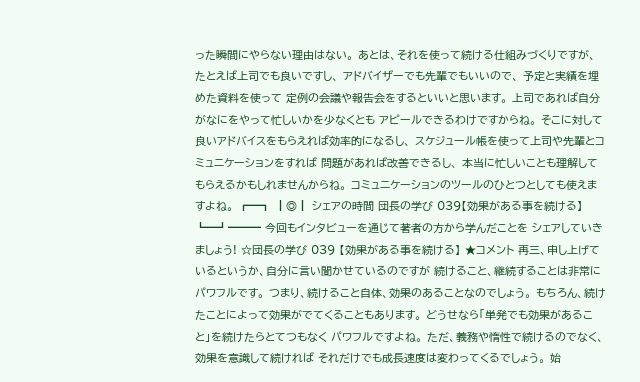った瞬間にやらない理由はない。 あとは、それを使って続ける仕組みづくりですが、 たとえば上司でも良いですし、 アドバイザーでも先輩でもいいので、 予定と実績を埋めた資料を使って 定例の会議や報告会をするといいと思います。 上司であれば自分がなにをやって忙しいかを少なくとも アピールできるわけですからね。 そこに対して良いアドバイスをもらえれば効率的になるし、 スケジュール帳を使って上司や先輩とコミュニケーションをすれば 問題があれば改善できるし、 本当に忙しいことも理解してもらえるかもしれませんからね。 コミュニケーションのツールのひとつとしても使えますよね。 ┏━┓ ┃◎┃ シェアの時間 団長の学び 039【効果がある事を続ける】 ┗━┛━━━ 今回もインタビューを通じて著者の方から学んだことを シェアしていきましょう! ☆団長の学び 039 【効果がある事を続ける】 ★コメント 再三、申し上げているというか、自分に言い聞かせているのですが 続けること、継続することは非常にパワフルです。 つまり、続けること自体、効果のあることなのでしょう。 もちろん、続けたことによって効果がでてくることもあります。 どうせなら「単発でも効果があること」を続けたらとてつもなく パワフルですよね。 ただ、義務や惰性で続けるのでなく、効果を意識して続ければ それだけでも成長速度は変わってくるでしょう。 始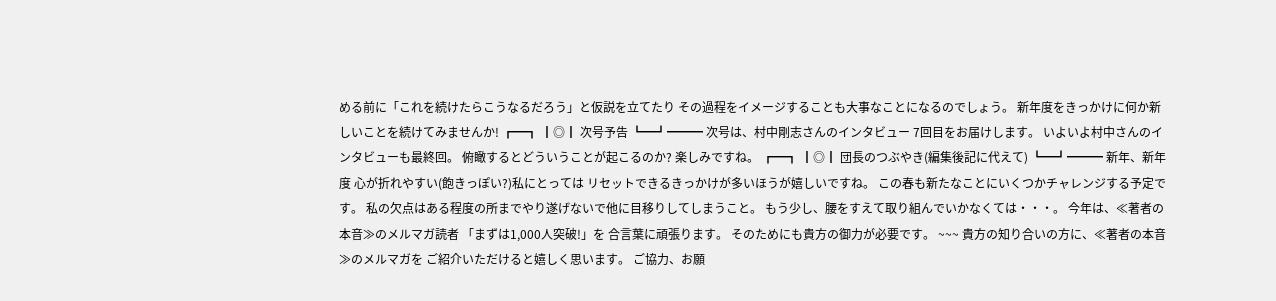める前に「これを続けたらこうなるだろう」と仮説を立てたり その過程をイメージすることも大事なことになるのでしょう。 新年度をきっかけに何か新しいことを続けてみませんか! ┏━┓ ┃◎┃ 次号予告 ┗━┛━━━ 次号は、村中剛志さんのインタビュー 7回目をお届けします。 いよいよ村中さんのインタビューも最終回。 俯瞰するとどういうことが起こるのか? 楽しみですね。 ┏━┓ ┃◎┃ 団長のつぶやき(編集後記に代えて) ┗━┛━━━ 新年、新年度 心が折れやすい(飽きっぽい?)私にとっては リセットできるきっかけが多いほうが嬉しいですね。 この春も新たなことにいくつかチャレンジする予定です。 私の欠点はある程度の所までやり遂げないで他に目移りしてしまうこと。 もう少し、腰をすえて取り組んでいかなくては・・・。 今年は、≪著者の本音≫のメルマガ読者 「まずは1,000人突破!」を 合言葉に頑張ります。 そのためにも貴方の御力が必要です。 ~~~ 貴方の知り合いの方に、≪著者の本音≫のメルマガを ご紹介いただけると嬉しく思います。 ご協力、お願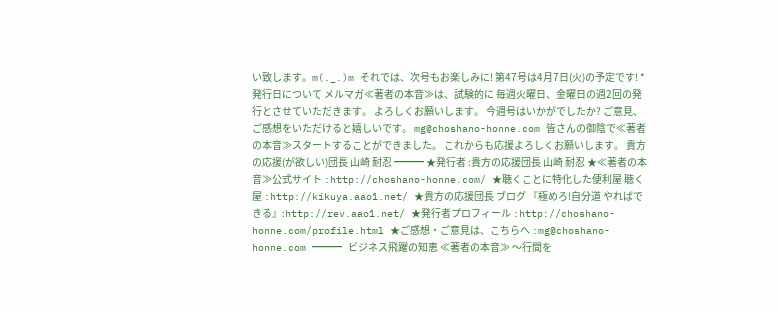い致します。m(._.)m それでは、次号もお楽しみに! 第47号は4月7日(火)の予定です! *発行日について メルマガ≪著者の本音≫は、試験的に 毎週火曜日、金曜日の週2回の発行とさせていただきます。 よろしくお願いします。 今週号はいかがでしたか? ご意見、ご感想をいただけると嬉しいです。 mg@choshano-honne.com 皆さんの御陰で≪著者の本音≫スタートすることができました。 これからも応援よろしくお願いします。 貴方の応援(が欲しい)団長 山崎 耐忍 ━━━ ★発行者 :貴方の応援団長 山崎 耐忍 ★≪著者の本音≫公式サイト :http://choshano-honne.com/ ★聴くことに特化した便利屋 聴く屋 :http://kikuya.aao1.net/ ★貴方の応援団長 ブログ 『極めろ!自分道 やればできる』:http://rev.aao1.net/ ★発行者プロフィール :http://choshano-honne.com/profile.html ★ご感想・ご意見は、こちらへ :mg@choshano-honne.com ━━━ ビジネス飛躍の知恵 ≪著者の本音≫ 〜行間を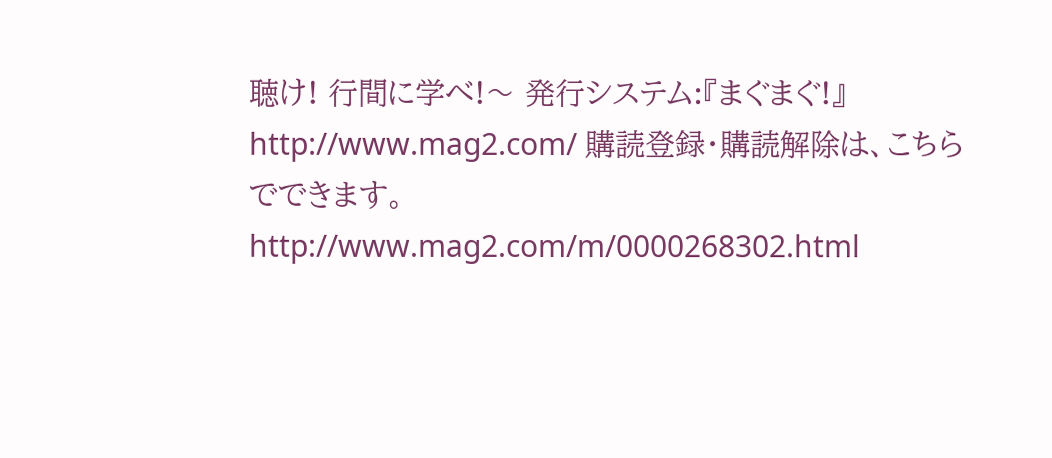聴け! 行間に学べ!〜 発行システム:『まぐまぐ!』 http://www.mag2.com/ 購読登録・購読解除は、こちらでできます。 http://www.mag2.com/m/0000268302.html